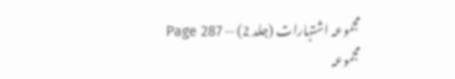مجموعہ اشتہارات (جلد 2) — Page 287
مجموعہ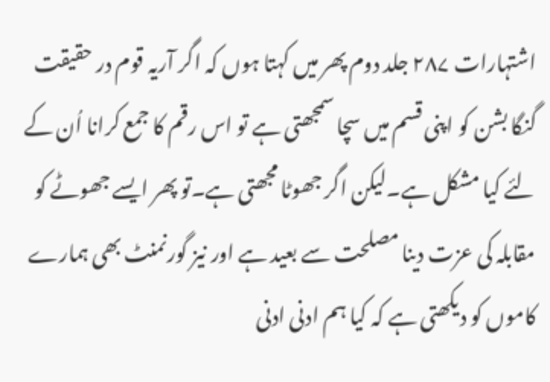اشتہارات ۲۸۷ جلد دوم پھر میں کہتا ہوں کہ اگر آریہ قوم در حقیقت گنگا بشن کو اپنی قسم میں سچا سمجھتی ہے تو اس رقم کا جمع کرانا اُن کے لئے کیا مشکل ہے۔لیکن اگر جھوٹا مجھتی ہے۔تو پھر ایسے جھوٹے کو مقابلہ کی عزت دینا مصلحت سے بعید ہے اور نیز گورنمنٹ بھی ہمارے کاموں کو دیکھتی ہے کہ کیا ہم ادنی ادنی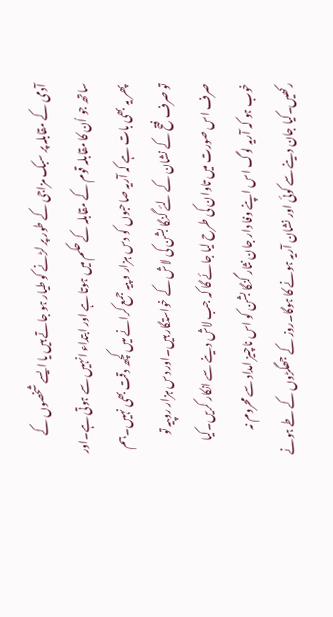آدمی کے مقابلہ پر سبک مزاجی کے طور پر لڑنے کو طیار ہو جاتے ہیں یا ایسے شخصوں کے ساتھ جو اُن کا مقابلہ قوم کے مقابلہ کے حکم میں ہوتا ہے اور ابتداء انہیں سے ہوتی ہے۔اور پھر یہ بھی بات ہے کہ آریہ صاحبوں کو دس ہزار و پیہ جمع کرانے میں کچھ دقت بھی نہیں۔ہم تو صرف فتح کے نشان کے لئے گنگا بشن کی لاش کے خواستگار ہیں۔اور دس ہزار روپیہ تو صرف اس صورت میں تاوان کی طرح لیا جائے گا کہ جب لاش دینے سے انکار کریں۔کیا خوب ہو کہ آریہ لوگ اس اپنے وفا دار جان نثار گنگا بشن کو اس ناچیز امداد سے محروم نہ رکھیں۔کیا جان دینے سے کوئی اور نشان آریہ ہونے کا ہوگا۔روز کے جھگڑوں کے طے ہونے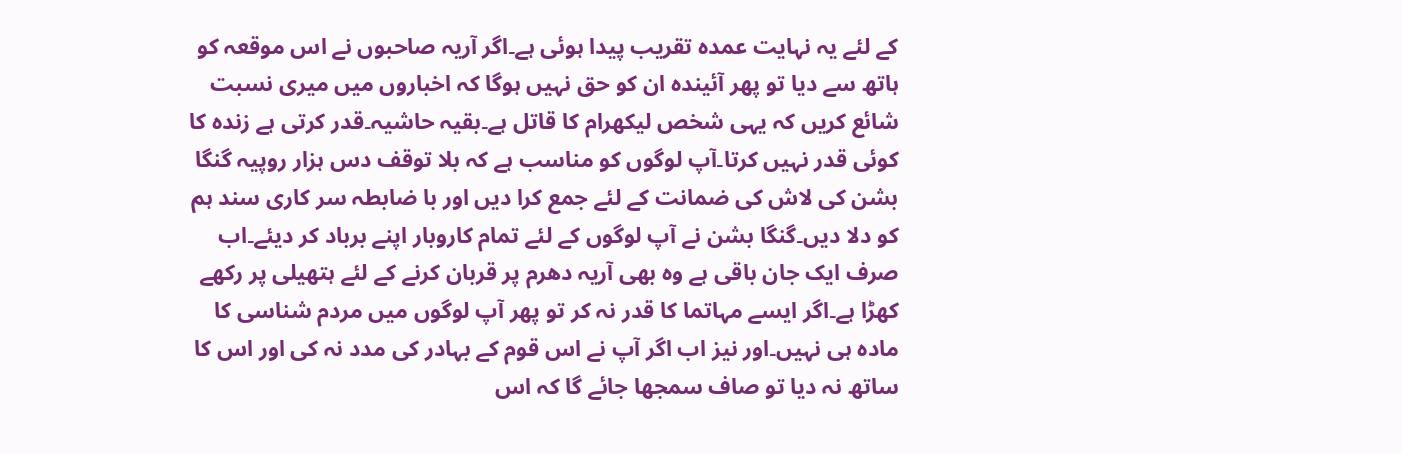کے لئے یہ نہایت عمدہ تقریب پیدا ہوئی ہے۔اگر آریہ صاحبوں نے اس موقعہ کو ہاتھ سے دیا تو پھر آئیندہ ان کو حق نہیں ہوگا کہ اخباروں میں میری نسبت شائع کریں کہ یہی شخص لیکھرام کا قاتل ہے۔بقیہ حاشیہ۔قدر کرتی ہے زندہ کا کوئی قدر نہیں کرتا۔آپ لوگوں کو مناسب ہے کہ بلا توقف دس ہزار روپیہ گنگا بشن کی لاش کی ضمانت کے لئے جمع کرا دیں اور با ضابطہ سر کاری سند ہم کو دلا دیں۔گنگا بشن نے آپ لوگوں کے لئے تمام کاروبار اپنے برباد کر دیئے۔اب صرف ایک جان باقی ہے وہ بھی آریہ دھرم پر قربان کرنے کے لئے ہتھیلی پر رکھے کھڑا ہے۔اگر ایسے مہاتما کا قدر نہ کر تو پھر آپ لوگوں میں مردم شناسی کا مادہ ہی نہیں۔اور نیز اب اگر آپ نے اس قوم کے بہادر کی مدد نہ کی اور اس کا ساتھ نہ دیا تو صاف سمجھا جائے گا کہ اس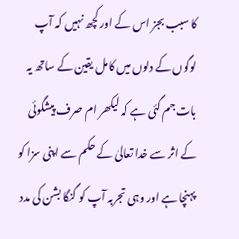کا سبب بجز اس کے اور کچھ نہیں کہ آپ لوگوں کے دلوں میں کامل یقین کے ساتھ یہ بات جم گئی ہے کہ لیکھر ام صرف پیشگوئی کے اثر سے خدا تعالیٰ کے حکم سے اپنی سزا کو پہنچا ہے اور وہی تجربہ آپ کو گنگا بشن کی مدد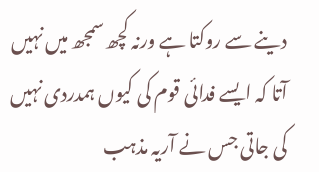دینے سے روکتا ہے ورنہ کچھ سمجھ میں نہیں آتا کہ ایسے فدائی قوم کی کیوں ہمدردی نہیں کی جاتی جس نے آریہ مذہب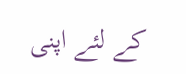کے لئے اپنی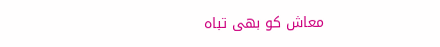معاش کو بھی تباہ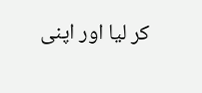کر لیا اور اپنی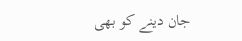جان دینے کو بھی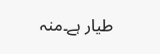طیار ہے۔منہ